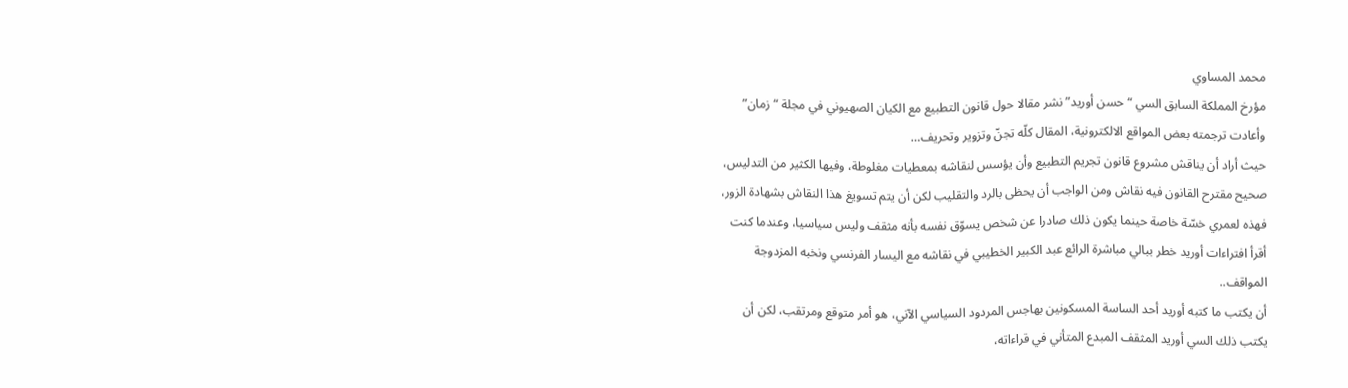محمد المساوي
مؤرخ المملكة السابق السي “حسن أوريد” نشر مقالا حول قانون التطبيع مع الكيان الصهيوني في مجلة “زمان” وأعادت ترجمته بعض المواقع الالكترونية، المقال كلّه تجنّ وتزوير وتحريف…
حيث أراد أن يناقش مشروع قانون تجريم التطبيع وأن يؤسس لنقاشه بمعطيات مغلوطة، وفيها الكثير من التدليس، صحيح مقترح القانون فيه نقاش ومن الواجب أن يحظى بالرد والتقليب لكن أن يتم تسويغ هذا النقاش بشهادة الزور، فهذه لعمري خسّة خاصة حينما يكون ذلك صادرا عن شخص يسوّق نفسه بأنه مثقف وليس سياسيا، وعندما كنت أقرأ افتراءات أوريد خطر ببالي مباشرة الرائع عبد الكبير الخطيبي في نقاشه مع اليسار الفرنسي ونخبه المزدوجة المواقف..
أن يكتب ما كتبه أوريد أحد الساسة المسكونين بهاجس المردود السياسي الآني، هو أمر متوقع ومرتقب، لكن أن يكتب ذلك السي أوريد المثقف المبدع المتأني في قراءاته،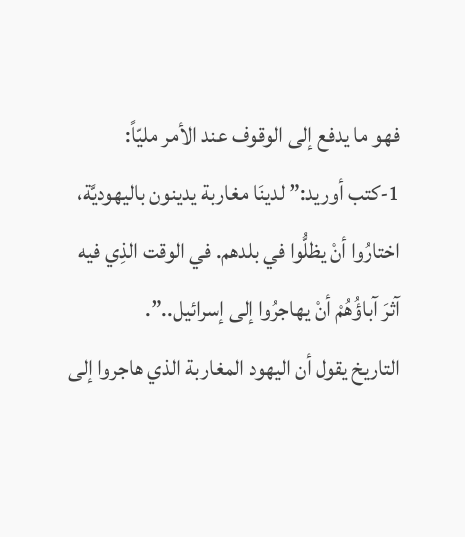فهو ما يدفع إلى الوقوف عند الأمر مليّاً:
1-كتب أوريد:” لدينَا مغاربة يدينون باليهوديَّة، اختارُوا أنْ يظلُّوا في بلدهم. في الوقت الذِي فيه آثرَ آباؤُهُمْ أنْ يهاجرُوا إلى إسرائيل..”.
التاريخ يقول أن اليهود المغاربة الذي هاجروا إلى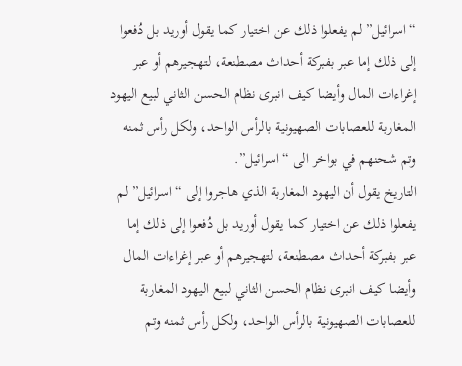“اسرائيل” لم يفعلوا ذلك عن اختيار كما يقول أوريد بل دُفعوا إلى ذلك إما عبر بفبركة أحداث مصطنعة، لتهجيرهم أو عبر إغراءات المال وأيضا كيف انبرى نظام الحسن الثاني لبيع اليهود المغاربة للعصابات الصهيونية بالرأس الواحد، ولكل رأس ثمنه وتم شحنهم في بواخر الى “اسرائيل”.
التاريخ يقول أن اليهود المغاربة الذي هاجروا إلى “اسرائيل” لم يفعلوا ذلك عن اختيار كما يقول أوريد بل دُفعوا إلى ذلك إما عبر بفبركة أحداث مصطنعة، لتهجيرهم أو عبر إغراءات المال وأيضا كيف انبرى نظام الحسن الثاني لبيع اليهود المغاربة للعصابات الصهيونية بالرأس الواحد، ولكل رأس ثمنه وتم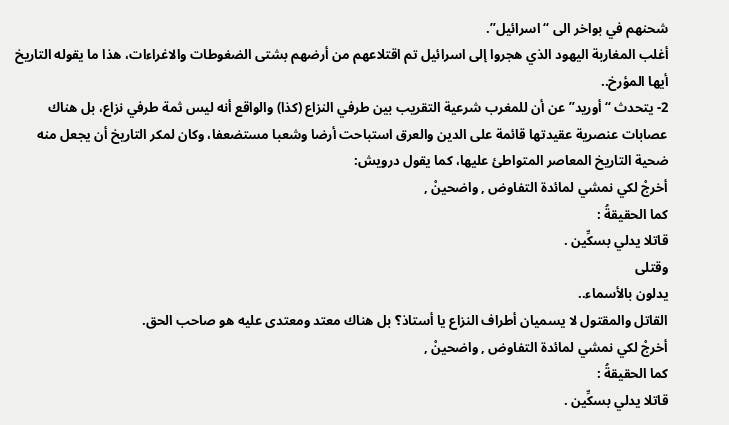شحنهم في بواخر الى “اسرائيل”.
أغلب المغاربة اليهود الذي هجروا إلى اسرائيل تم اقتلاعهم من أرضهم بشتى الضغوطات والاغراءات، هذا ما يقوله التاريخ أيها المؤرخ..
2- يتحدث “أوريد” عن أن للمغرب شرعية التقريب بين طرفي النزاع (كذا) والواقع أنه ليس ثمة طرفي نزاع، بل هناك عصابات عنصرية عقيدتها قائمة على الدين والعرق استباحت أرضا وشعبا مستضعفا، وكان لمكر التاريخ أن يجعل منه ضحية التاريخ المعاصر المتواطئ عليها، كما يقول درويش:
أخرجْ لكي نمشي لمائدة التفاوض , واضحينْ ,
كما الحقيقةُ :
قاتلا يدلي بسكِّين .
وقتلى
يدلون بالأسماء..
القاتل والمقتول لا يسميان أطراف النزاع يا أستاذ؟ بل هناك معتد ومعتدى عليه هو صاحب الحق.
أخرجْ لكي نمشي لمائدة التفاوض , واضحينْ ,
كما الحقيقةُ :
قاتلا يدلي بسكِّين .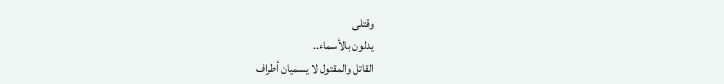وقتلى
يدلون بالأسماء..
القاتل والمقتول لا يسميان أطراف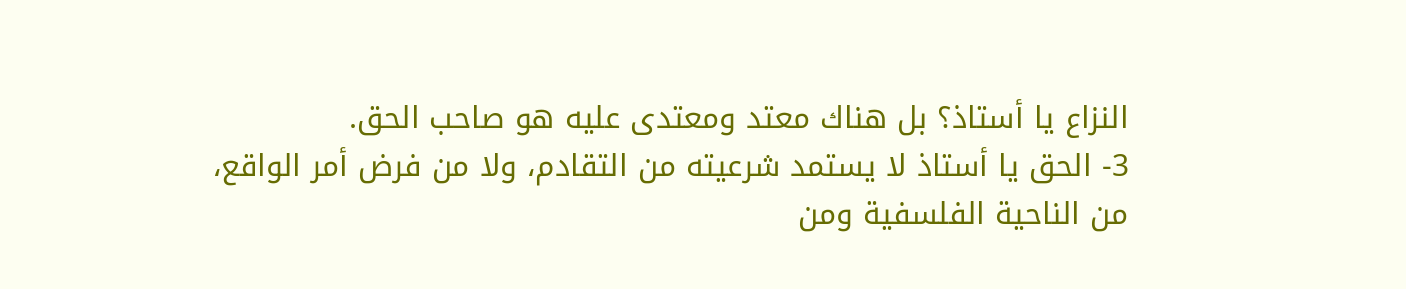النزاع يا أستاذ؟ بل هناك معتد ومعتدى عليه هو صاحب الحق.
3- الحق يا أستاذ لا يستمد شرعيته من التقادم، ولا من فرض أمر الواقع، من الناحية الفلسفية ومن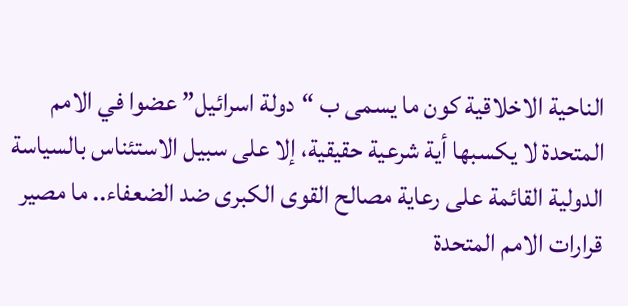الناحية الاخلاقية كون ما يسمى ب “دولة اسرائيل” عضوا في الامم المتحدة لا يكسبها أية شرعية حقيقية، إلا على سبيل الاستئناس بالسياسة الدولية القائمة على رعاية مصالح القوى الكبرى ضد الضعفاء.. ما مصير قرارات الامم المتحدة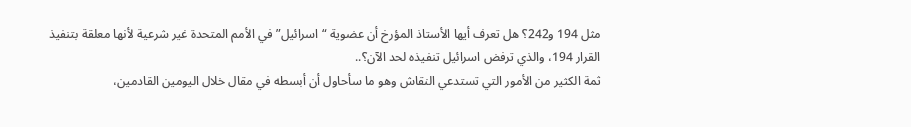مثل 194 و242؟ هل تعرف أيها الأستاذ المؤرخ أن عضوية “اسرائيل” في الأمم المتحدة غير شرعية لأنها معلقة بتنفيذ القرار 194، والذي ترفض اسرائيل تنفيذه لحد الآن؟..
ثمة الكثير من الأمور التي تستدعي النقاش وهو ما سأحاول أن أبسطه في مقال خلال اليومين القادمين،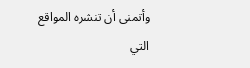وأتمنى أن تنشره المواقع التي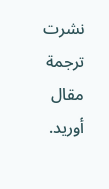نشرت ترجمة مقال أوريد.